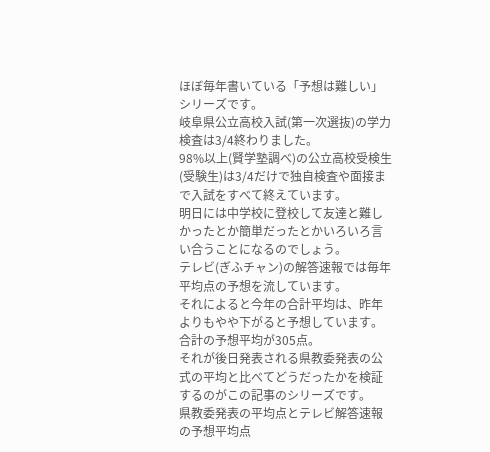ほぼ毎年書いている「予想は難しい」シリーズです。
岐阜県公立高校入試(第一次選抜)の学力検査は3/4終わりました。
98%以上(賢学塾調べ)の公立高校受検生(受験生)は3/4だけで独自検査や面接まで入試をすべて終えています。
明日には中学校に登校して友達と難しかったとか簡単だったとかいろいろ言い合うことになるのでしょう。
テレビ(ぎふチャン)の解答速報では毎年平均点の予想を流しています。
それによると今年の合計平均は、昨年よりもやや下がると予想しています。
合計の予想平均が305点。
それが後日発表される県教委発表の公式の平均と比べてどうだったかを検証するのがこの記事のシリーズです。
県教委発表の平均点とテレビ解答速報の予想平均点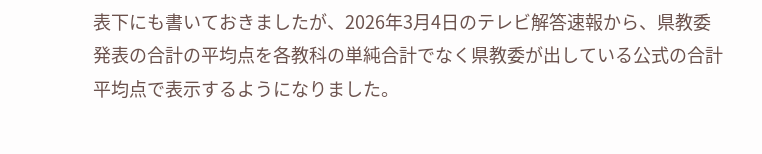表下にも書いておきましたが、2026年3月4日のテレビ解答速報から、県教委発表の合計の平均点を各教科の単純合計でなく県教委が出している公式の合計平均点で表示するようになりました。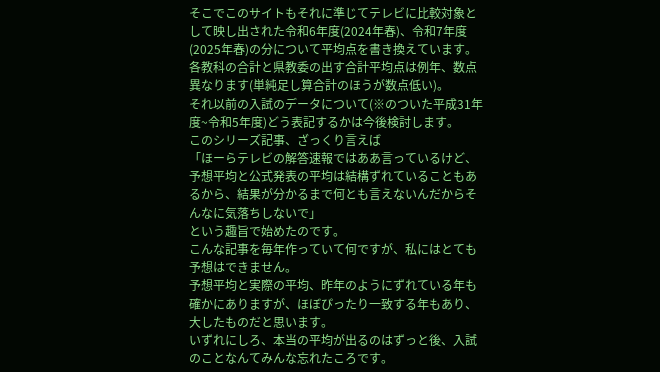そこでこのサイトもそれに準じてテレビに比較対象として映し出された令和6年度(2024年春)、令和7年度(2025年春)の分について平均点を書き換えています。
各教科の合計と県教委の出す合計平均点は例年、数点異なります(単純足し算合計のほうが数点低い)。
それ以前の入試のデータについて(※のついた平成31年度~令和5年度)どう表記するかは今後検討します。
このシリーズ記事、ざっくり言えば
「ほーらテレビの解答速報ではああ言っているけど、予想平均と公式発表の平均は結構ずれていることもあるから、結果が分かるまで何とも言えないんだからそんなに気落ちしないで」
という趣旨で始めたのです。
こんな記事を毎年作っていて何ですが、私にはとても予想はできません。
予想平均と実際の平均、昨年のようにずれている年も確かにありますが、ほぼぴったり一致する年もあり、大したものだと思います。
いずれにしろ、本当の平均が出るのはずっと後、入試のことなんてみんな忘れたころです。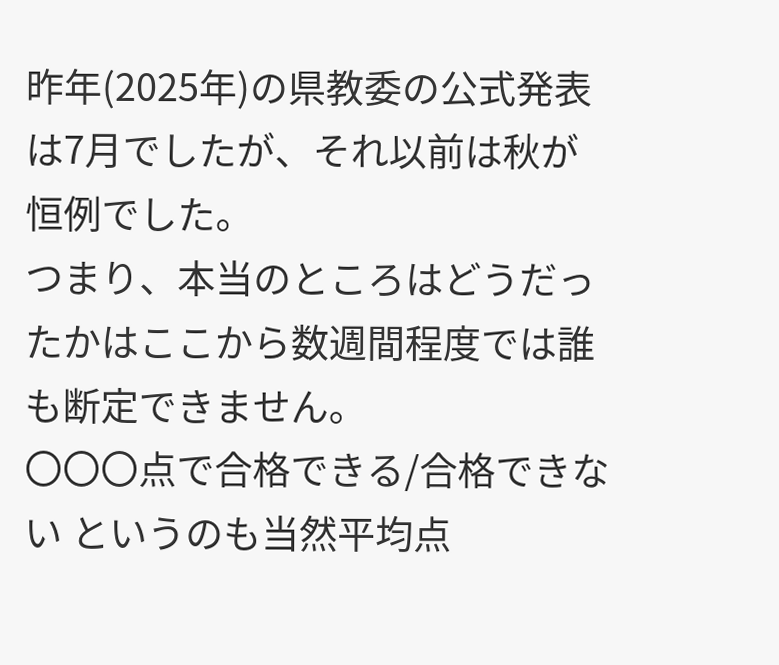昨年(2025年)の県教委の公式発表は7月でしたが、それ以前は秋が恒例でした。
つまり、本当のところはどうだったかはここから数週間程度では誰も断定できません。
〇〇〇点で合格できる/合格できない というのも当然平均点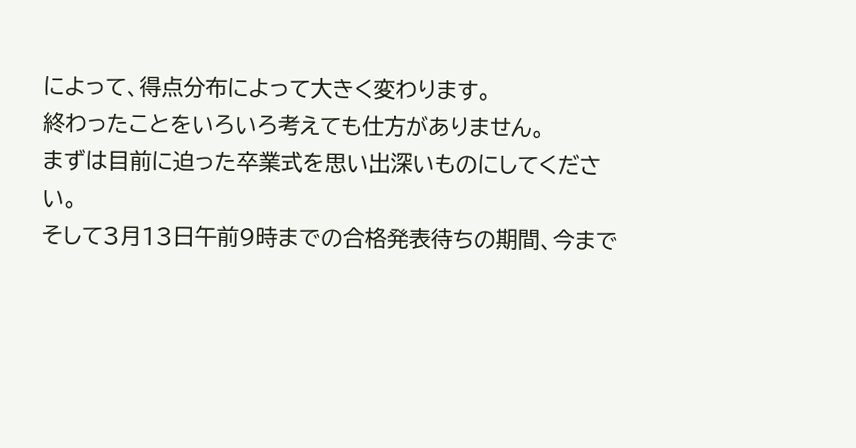によって、得点分布によって大きく変わります。
終わったことをいろいろ考えても仕方がありません。
まずは目前に迫った卒業式を思い出深いものにしてください。
そして3月13日午前9時までの合格発表待ちの期間、今まで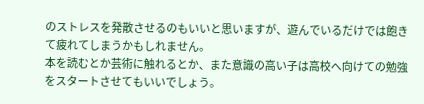のストレスを発散させるのもいいと思いますが、遊んでいるだけでは飽きて疲れてしまうかもしれません。
本を読むとか芸術に触れるとか、また意識の高い子は高校へ向けての勉強をスタートさせてもいいでしょう。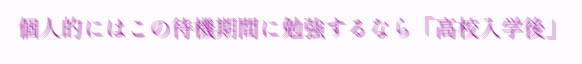個人的にはこの待機期間に勉強するなら「高校入学後」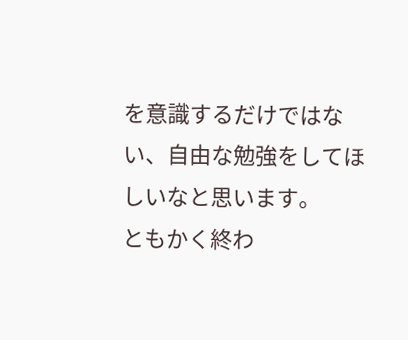を意識するだけではない、自由な勉強をしてほしいなと思います。
ともかく終わ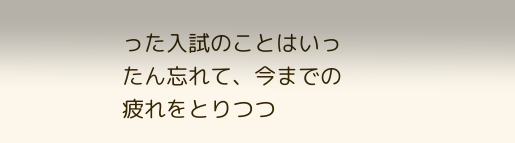った入試のことはいったん忘れて、今までの疲れをとりつつ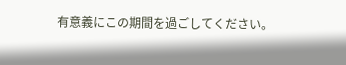有意義にこの期間を過ごしてください。